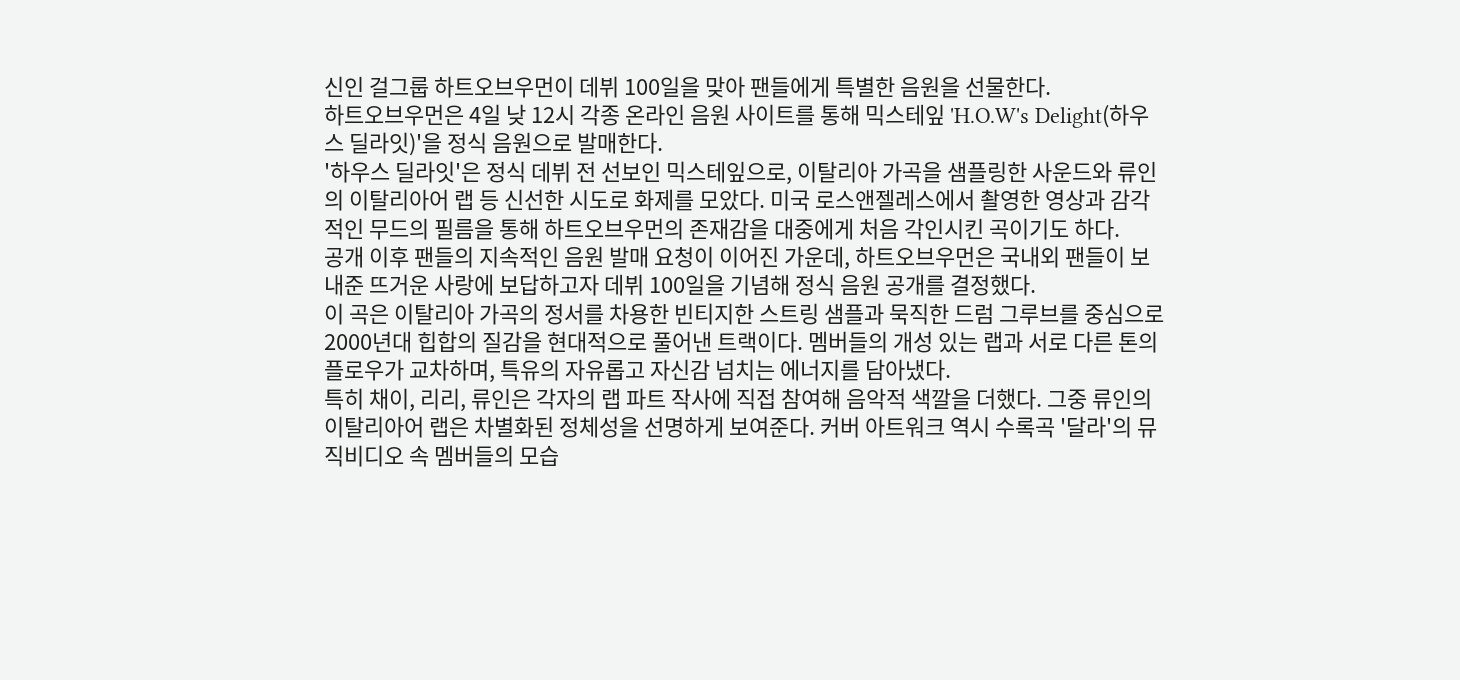신인 걸그룹 하트오브우먼이 데뷔 100일을 맞아 팬들에게 특별한 음원을 선물한다.
하트오브우먼은 4일 낮 12시 각종 온라인 음원 사이트를 통해 믹스테잎 'H.O.W's Delight(하우스 딜라잇)'을 정식 음원으로 발매한다.
'하우스 딜라잇'은 정식 데뷔 전 선보인 믹스테잎으로, 이탈리아 가곡을 샘플링한 사운드와 류인의 이탈리아어 랩 등 신선한 시도로 화제를 모았다. 미국 로스앤젤레스에서 촬영한 영상과 감각적인 무드의 필름을 통해 하트오브우먼의 존재감을 대중에게 처음 각인시킨 곡이기도 하다.
공개 이후 팬들의 지속적인 음원 발매 요청이 이어진 가운데, 하트오브우먼은 국내외 팬들이 보내준 뜨거운 사랑에 보답하고자 데뷔 100일을 기념해 정식 음원 공개를 결정했다.
이 곡은 이탈리아 가곡의 정서를 차용한 빈티지한 스트링 샘플과 묵직한 드럼 그루브를 중심으로 2000년대 힙합의 질감을 현대적으로 풀어낸 트랙이다. 멤버들의 개성 있는 랩과 서로 다른 톤의 플로우가 교차하며, 특유의 자유롭고 자신감 넘치는 에너지를 담아냈다.
특히 채이, 리리, 류인은 각자의 랩 파트 작사에 직접 참여해 음악적 색깔을 더했다. 그중 류인의 이탈리아어 랩은 차별화된 정체성을 선명하게 보여준다. 커버 아트워크 역시 수록곡 '달라'의 뮤직비디오 속 멤버들의 모습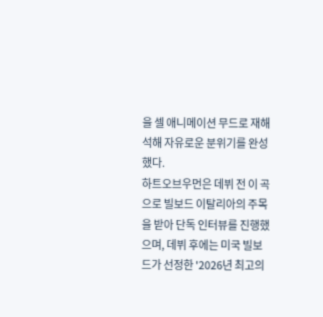을 셀 애니메이션 무드로 재해석해 자유로운 분위기를 완성했다.
하트오브우먼은 데뷔 전 이 곡으로 빌보드 이탈리아의 주목을 받아 단독 인터뷰를 진행했으며, 데뷔 후에는 미국 빌보드가 선정한 '2026년 최고의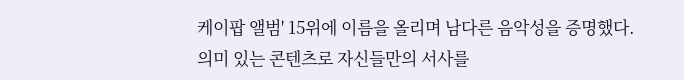케이팝 앨범' 15위에 이름을 올리며 남다른 음악성을 증명했다.
의미 있는 콘텐츠로 자신들만의 서사를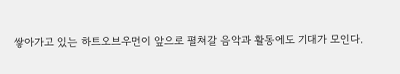쌓아가고 있는 하트오브우먼이 앞으로 펼쳐갈 음악과 활동에도 기대가 모인다.